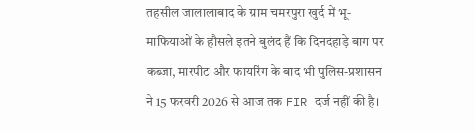तहसील जालालाबाद के ग्राम चमरपुरा खुर्द में भू-माफियाओं के हौसले इतने बुलंद हैं कि दिनदहाड़े बाग पर कब्जा, मारपीट और फायरिंग के बाद भी पुलिस-प्रशासन ने 15 फरवरी 2026 से आज तक FIR दर्ज नहीं की है।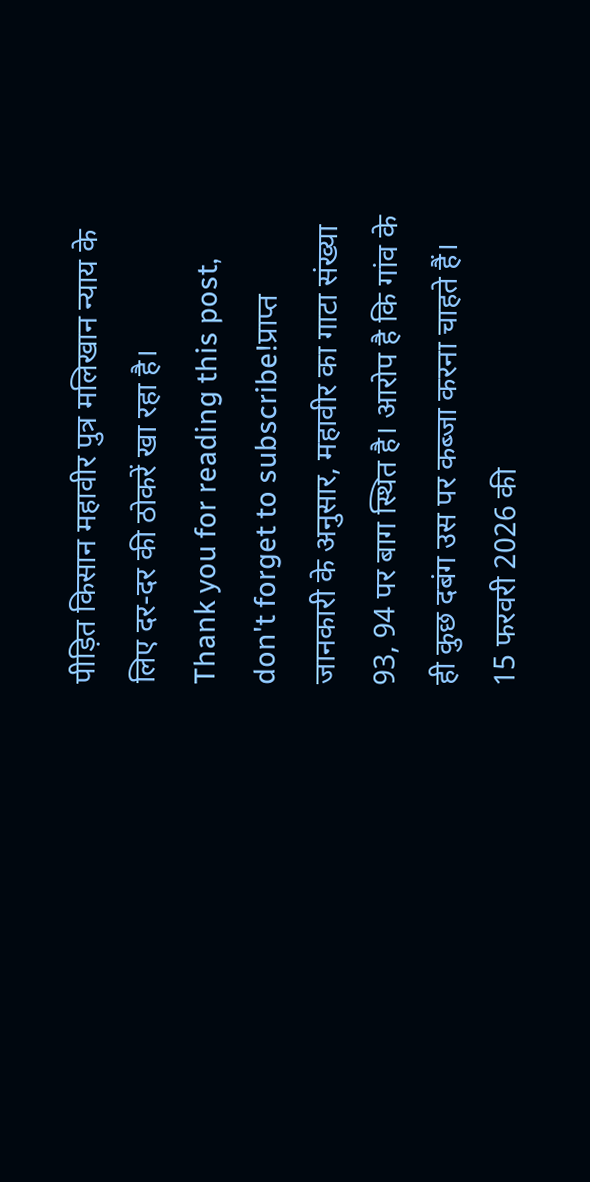पीड़ित किसान महावीर पुत्र मलिखान न्याय के लिए दर-दर की ठोकरें खा रहा है।
Thank you for reading this post, don't forget to subscribe!प्राप्त जानकारी के अनुसार, महावीर का गाटा संख्या 93, 94 पर बाग स्थित है। आरोप है कि गांव के ही कुछ दबंग उस पर कब्जा करना चाहते हैं। 15 फरवरी 2026 की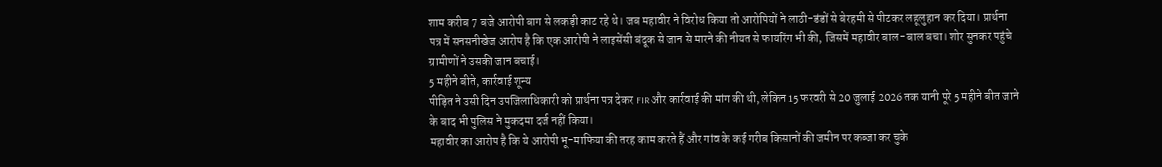शाम करीब 7 बजे आरोपी बाग से लकड़ी काट रहे थे। जब महावीर ने विरोध किया तो आरोपियों ने लाठी-डंडों से बेरहमी से पीटकर लहूलुहान कर दिया। प्रार्थना पत्र में सनसनीखेज आरोप है कि एक आरोपी ने लाइसेंसी बंदूक से जान से मारने की नीयत से फायरिंग भी की, जिसमें महावीर बाल-बाल बचा। शोर सुनकर पहुंचे ग्रामीणों ने उसकी जान बचाई।
5 महीने बीते, कार्रवाई शून्य
पीड़ित ने उसी दिन उपजिलाधिकारी को प्रार्थना पत्र देकर FIR और कार्रवाई की मांग की थी, लेकिन 15 फरवरी से 20 जुलाई 2026 तक यानी पूरे 5 महीने बीत जाने के बाद भी पुलिस ने मुकदमा दर्ज नहीं किया।
महावीर का आरोप है कि ये आरोपी भू-माफिया की तरह काम करते हैं और गांव के कई गरीब किसानों की जमीन पर कब्जा कर चुके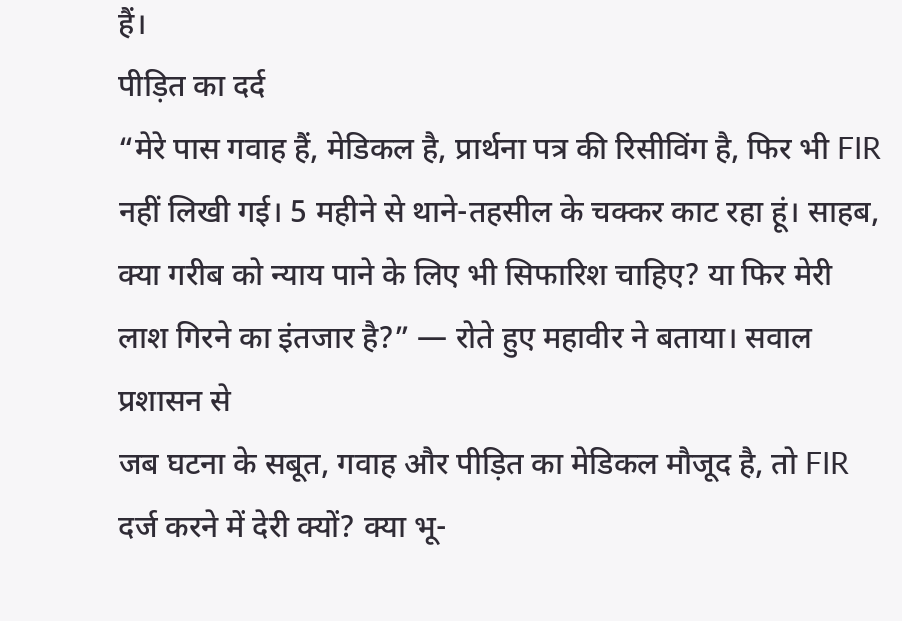हैं।
पीड़ित का दर्द
“मेरे पास गवाह हैं, मेडिकल है, प्रार्थना पत्र की रिसीविंग है, फिर भी FIR नहीं लिखी गई। 5 महीने से थाने-तहसील के चक्कर काट रहा हूं। साहब, क्या गरीब को न्याय पाने के लिए भी सिफारिश चाहिए? या फिर मेरी लाश गिरने का इंतजार है?” — रोते हुए महावीर ने बताया। सवाल प्रशासन से
जब घटना के सबूत, गवाह और पीड़ित का मेडिकल मौजूद है, तो FIR दर्ज करने में देरी क्यों? क्या भू-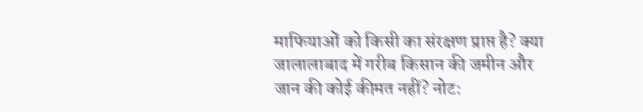माफियाओं को किसी का संरक्षण प्राप्त है? क्या जालालाबाद में गरीब किसान की जमीन और जान की कोई कीमत नहीं? नोट: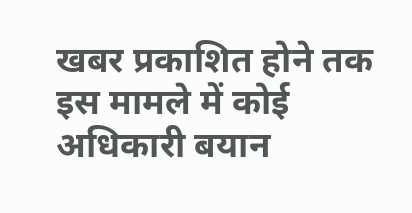खबर प्रकाशित होने तक इस मामले में कोई अधिकारी बयान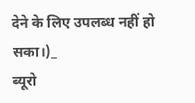देने के लिए उपलब्ध नहीं हो सका।)_
ब्यूरो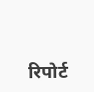रिपोर्ट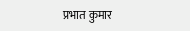प्रभात कुमार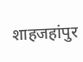शाहजहांपुर